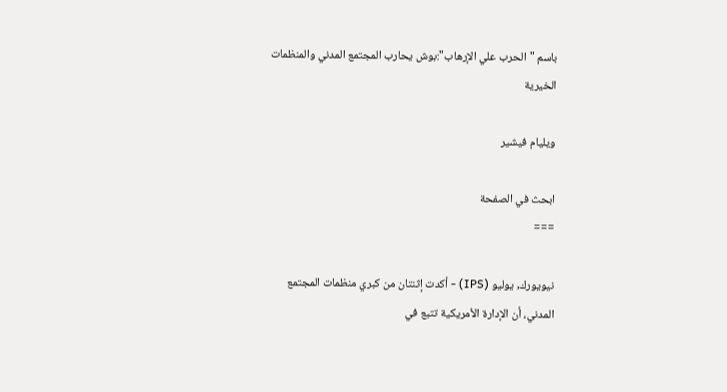باسم "الحرب علي الإرهاب":بوش يحارب المجتمع المدني والمنظمات الخيرية

ويليام فيشير

ابحث في الصفحة
===

نيويورك, يوليو (IPS) - أكدت إثنتان من كبري منظمات المجتمع المدني، أن الإدارة الأمريكية تتبع في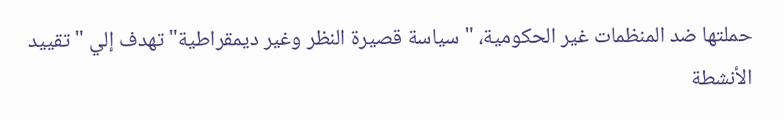حملتها ضد المنظمات غير الحكومية، "سياسة قصيرة النظر وغير ديمقراطية" تهدف إلي "تقييد الأنشطة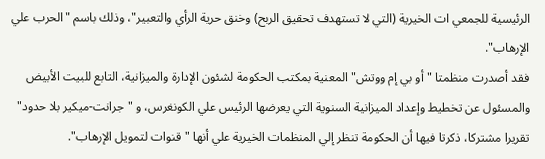الرئيسية للجمعي ات الخيرية (التي لا تستهدف تحقيق الربح) وخنق حرية الرأي والتعبير"، وذلك باسم "الحرب علي الإرهاب".
فقد أصدرت منظمتا "أو بي إم ووتش" المعنية بمكتب الحكومة لشئون الإدارة والميزانية، التابع للبيت الأبيض والمسئول عن تخطيط وإعداد الميزانية السنوية التي يعرضها الرئيس علي الكونغرس، و "جرانت-ميكير بلا حدود" تقريرا مشتركا، ذكرتا فيها أن الحكومة تنظر إلي المنظمات الخيرية علي أنها "قنوات لتمويل الإرهاب".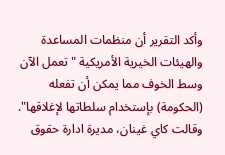وأكد التقرير أن منظمات المساعدة والهيئات الخيرية الأمريكية "تعمل الآن وسط الخوف مما يمكن أن تفعله (الحكومة) بإستخدام سلطاتها لإغلاقها". وقالت كاي غينان، مديرة ادارة حقوق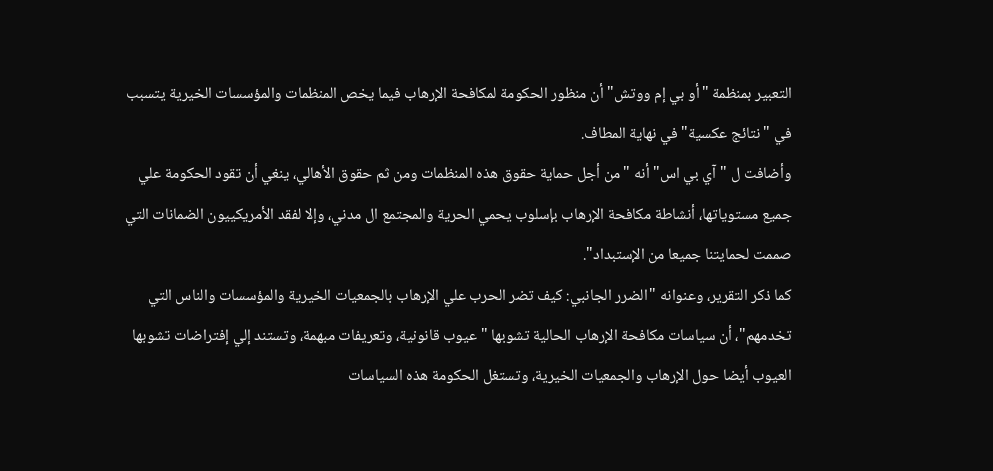التعبير بمنظمة "أو بي إم ووتش" أن منظور الحكومة لمكافحة الإرهاب فيما يخص المنظمات والمؤسسات الخيرية يتسبب في "نتائج عكسية" في نهاية المطاف.
وأضافت ل "آي بي اس" أنه "من أجل حماية حقوق هذه المنظمات ومن ثم حقوق الأهالي، ينغي أن تقود الحكومة علي جميع مستوياتها، أنشاطة مكافحة الإرهاب بإسلوب يحمي الحرية والمجتمع ال مدني، وإلا لفقد الأمريكييون الضمانات التي صممت لحمايتنا جميعا من الإستبداد".
كما ذكر التقرير، وعنوانه "الضرر الجانبي: كيف تضر الحرب علي الإرهاب بالجمعيات الخيرية والمؤسسات والناس التي تخدمهم"، أن سياسات مكافحة الإرهاب الحالية تشوبها "عيوب قانونية، وتعريفات مبهمة، وتستند إلي إفتراضات تشوبها العيوب أيضا حول الإرهاب والجمعيات الخيرية، وتستغل الحكومة هذه السياسات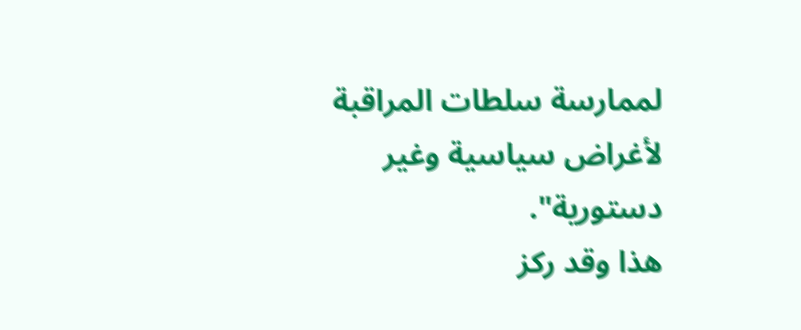لممارسة سلطات المراقبة لأغراض سياسية وغير دستورية".
هذا وقد ركز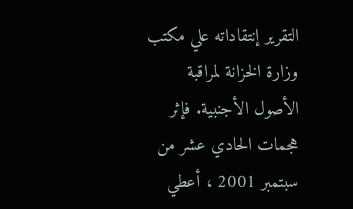التقرير إنتقاداته علي مكتب وزارة الخزانة لمراقبة الأصول الأجنبية. فإثر هجمات الحادي عشر من سبتمبر 2001 ، أعطي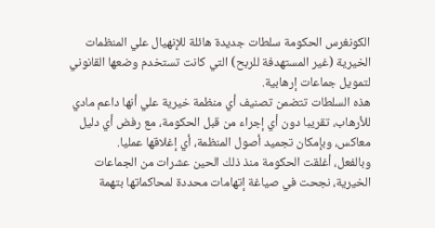الكونغرس الحكومة سلطات جديدة هائلة للإنهيال علي المنظمات الخيرية (غير المستهدفة للربح) التي كانت تستخدم وضعها القانوني لتمويل جماعات إرهابية.
هذه السلطات تتضمن تصنيف أي منظمة خيرية علي أنها داعم مادي للأرهاب، تقريبا دون أي إجراء من قبل الحكومة، مع رفض أي دليل معاكس، وبإمكان تجميد أصول المنظمة، أي إغلاقها عمليا.
وبالفعل، أغلقت الحكومة منذ ذلك الحين عشرات من الجماعات الخيرية، نجحت في صياغة إتهامات محددة لمحاكماتها بتهمة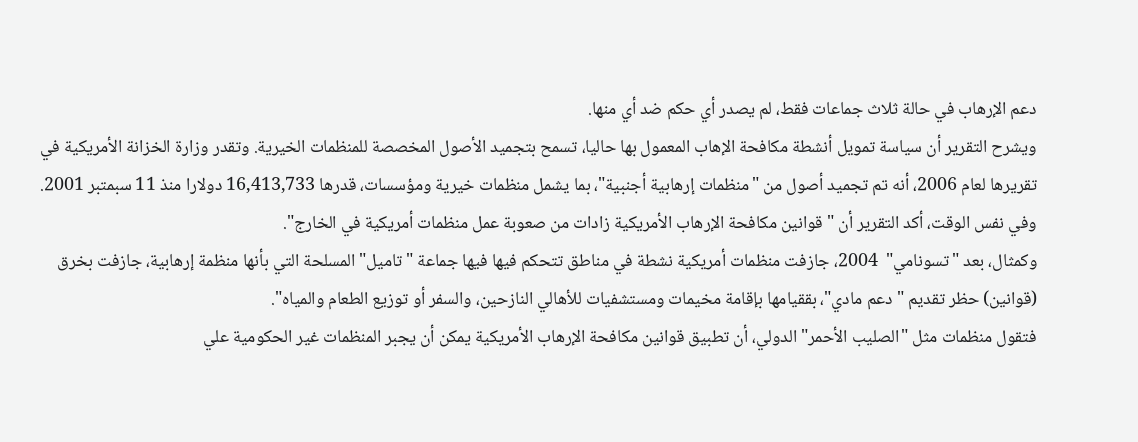دعم الإرهاب في حالة ثلاث جماعات فقط، لم يصدر أي حكم ضد أي منها.
ويشرح التقرير أن سياسة تمويل أنشطة مكافحة الإهاب المعمول بها حاليا، تسمح بتجميد الأصول المخصصة للمنظمات الخيرية. وتقدر وزارة الخزانة الأمريكية في تقريرها لعام 2006، أنه تم تجميد أصول من "منظمات إرهابية أجنبية"، بما يشمل منظمات خيرية ومؤسسات، قدرها 16,413,733 دولارا منذ 11 سبمتبر 2001.
وفي نفس الوقت، أكد التقرير أن "قوانين مكافحة الإرهاب الأمريكية زادات من صعوبة عمل منظمات أمريكية في الخارج".
وكمثال، بعد "تسونامي"  2004، جازفت منظمات أمريكية نشطة في مناطق تتحكم فيها فيها جماعة "تاميل" المسلحة التي بأنها منظمة إرهابية، جازفت بخرق (قوانين) حظر تقديم "دعم مادي"، بققيامها بإقامة مخيمات ومستشفيات للأهالي النازحين، والسفر أو توزيع الطعام والمياه".
فتقول منظمات مثل "الصليب الأحمر" الدولي، أن تطبيق قوانين مكافحة الإرهاب الأمريكية يمكن أن يجبر المنظمات غير الحكومية علي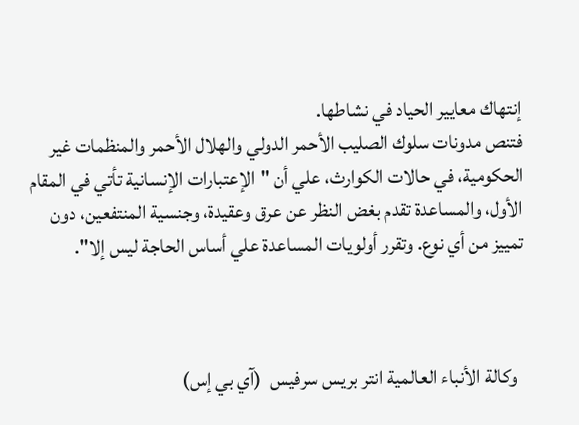إنتهاك معايير الحياد في نشاطها.
فتنص مدونات سلوك الصليب الأحمر الدولي والهلال الأحمر والمنظمات غير الحكومية، في حالات الكوارث، علي أن "الإعتبارات الإنسانية تأتي في المقام الأول، والمساعدة تقدم بغض النظر عن عرق وعقيدة، وجنسية المنتفعين، دون تمييز من أي نوع. وتقرر أولويات المساعدة علي أساس الحاجة ليس إلا".



  وكالة الأنباء العالمية انتر بريس سرفيس  (آي بي إس)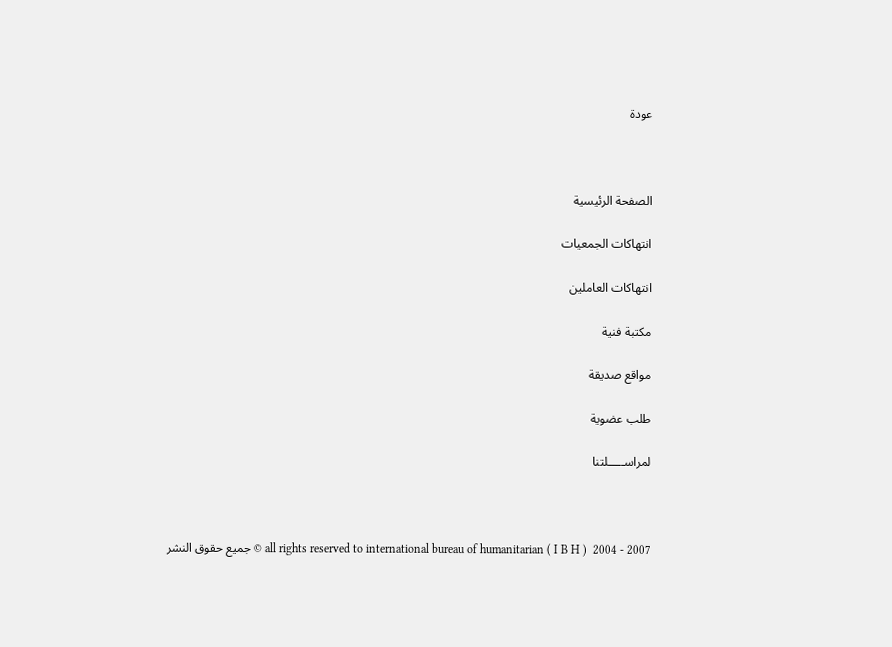عودة



الصفحة الرئيسية

انتهاكات الجمعيات

انتهاكات العاملين

مكتبة فنية

مواقع صديقة

طلب عضوية

لمراســـــلتنا



all rights reserved to international bureau of humanitarian ( I B H )  2004 - 2007 © جميع حقوق النشر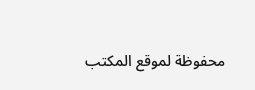محفوظة لموقع المكتب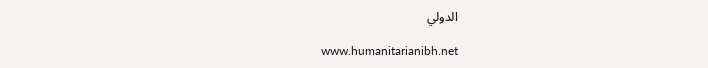الدولي

www.humanitarianibh.net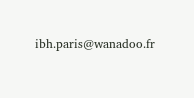ibh.paris@wanadoo.fr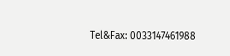Tel&Fax: 0033147461988